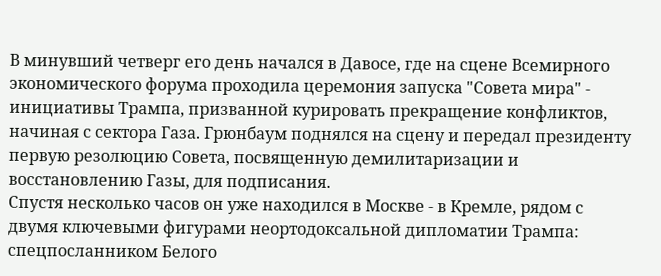В минувший четверг его день начался в Давосе, где на сцене Всемирного экономического форума проходила церемония запуска "Совета мира" - инициативы Трампа, призванной курировать прекращение конфликтов, начиная с сектора Газа. Грюнбаум поднялся на сцену и передал президенту первую резолюцию Совета, посвященную демилитаризации и восстановлению Газы, для подписания.
Спустя несколько часов он уже находился в Москве - в Кремле, рядом с двумя ключевыми фигурами неортодоксальной дипломатии Трампа: спецпосланником Белого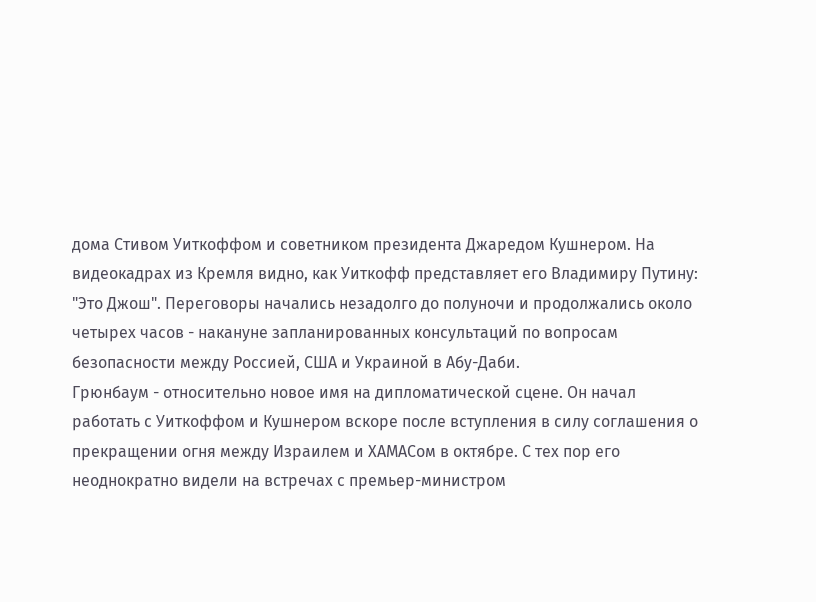дома Стивом Уиткоффом и советником президента Джаредом Кушнером. На видеокадрах из Кремля видно, как Уиткофф представляет его Владимиру Путину: "Это Джош". Переговоры начались незадолго до полуночи и продолжались около четырех часов - накануне запланированных консультаций по вопросам безопасности между Россией, США и Украиной в Абу-Даби.
Грюнбаум - относительно новое имя на дипломатической сцене. Он начал работать с Уиткоффом и Кушнером вскоре после вступления в силу соглашения о прекращении огня между Израилем и ХАМАСом в октябре. С тех пор его неоднократно видели на встречах с премьер-министром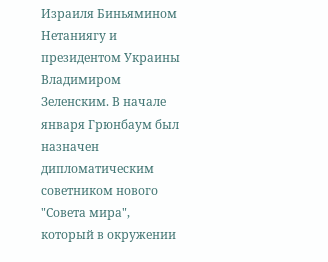Израиля Биньямином Нетаниягу и президентом Украины Владимиром Зеленским. В начале января Грюнбаум был назначен дипломатическим советником нового "Совета мира", который в окружении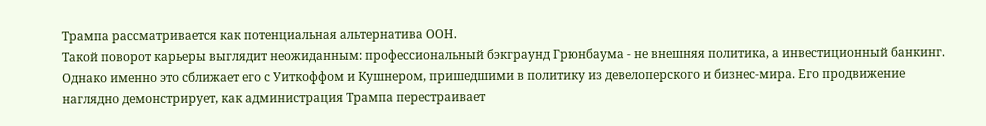Трампа рассматривается как потенциальная альтернатива ООН.
Такой поворот карьеры выглядит неожиданным: профессиональный бэкграунд Грюнбаума - не внешняя политика, а инвестиционный банкинг. Однако именно это сближает его с Уиткоффом и Кушнером, пришедшими в политику из девелоперского и бизнес-мира. Его продвижение наглядно демонстрирует, как администрация Трампа перестраивает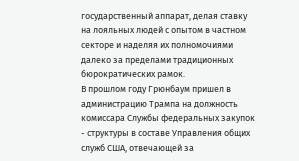государственный аппарат, делая ставку на лояльных людей с опытом в частном секторе и наделяя их полномочиями далеко за пределами традиционных бюрократических рамок.
В прошлом году Грюнбаум пришел в администрацию Трампа на должность комиссара Службы федеральных закупок - структуры в составе Управления общих служб США, отвечающей за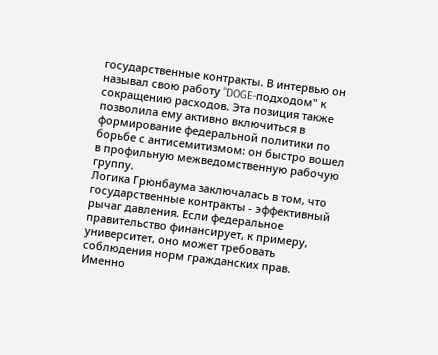государственные контракты. В интервью он называл свою работу "DOGE-подходом" к сокращению расходов. Эта позиция также позволила ему активно включиться в формирование федеральной политики по борьбе с антисемитизмом: он быстро вошел в профильную межведомственную рабочую группу.
Логика Грюнбаума заключалась в том, что государственные контракты - эффективный рычаг давления. Если федеральное правительство финансирует, к примеру, университет, оно может требовать соблюдения норм гражданских прав. Именно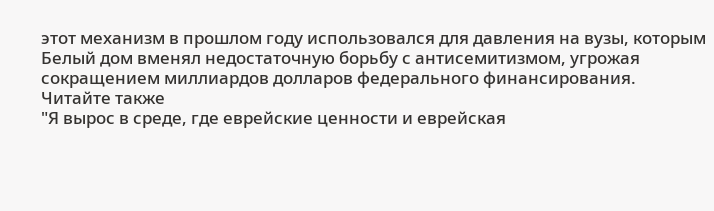этот механизм в прошлом году использовался для давления на вузы, которым Белый дом вменял недостаточную борьбу с антисемитизмом, угрожая сокращением миллиардов долларов федерального финансирования.
Читайте также
"Я вырос в среде, где еврейские ценности и еврейская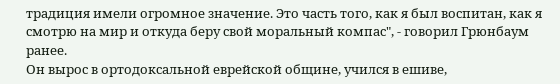традиция имели огромное значение. Это часть того, как я был воспитан, как я смотрю на мир и откуда беру свой моральный компас", - говорил Грюнбаум ранее.
Он вырос в ортодоксальной еврейской общине, учился в ешиве,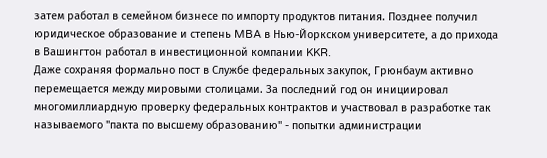затем работал в семейном бизнесе по импорту продуктов питания. Позднее получил юридическое образование и степень MBA в Нью-Йоркском университете, а до прихода в Вашингтон работал в инвестиционной компании KKR.
Даже сохраняя формально пост в Службе федеральных закупок, Грюнбаум активно перемещается между мировыми столицами. За последний год он инициировал многомиллиардную проверку федеральных контрактов и участвовал в разработке так называемого "пакта по высшему образованию" - попытки администрации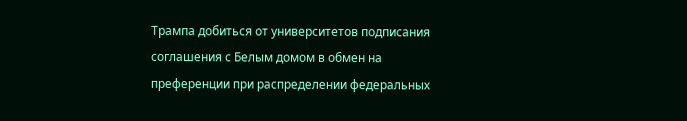Трампа добиться от университетов подписания соглашения с Белым домом в обмен на преференции при распределении федеральных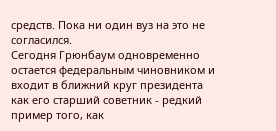средств. Пока ни один вуз на это не согласился.
Сегодня Грюнбаум одновременно остается федеральным чиновником и входит в ближний круг президента как его старший советник - редкий пример того, как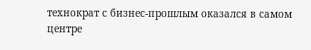технократ с бизнес-прошлым оказался в самом центре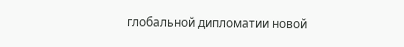глобальной дипломатии новой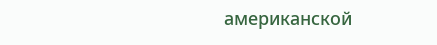американской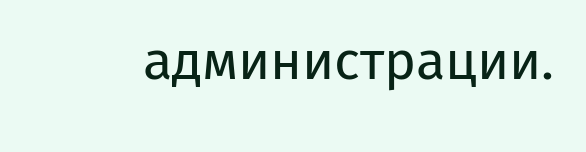администрации.